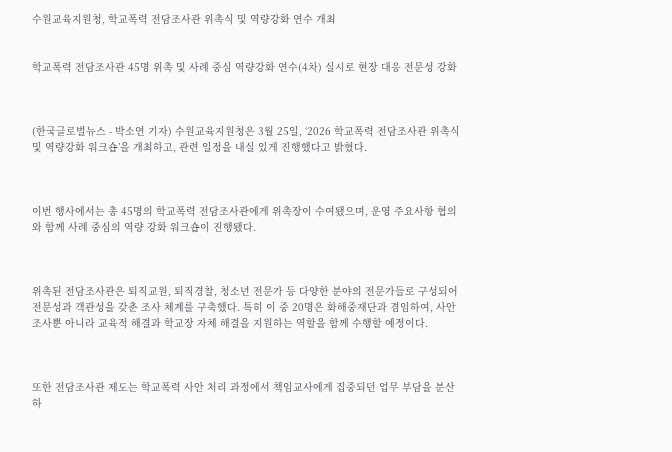수원교육지원청, 학교폭력 전담조사관 위촉식 및 역량강화 연수 개최


학교폭력 전담조사관 45명 위촉 및 사례 중심 역량강화 연수(4차) 실시로 현장 대응 전문성 강화



(한국글로벌뉴스 - 박소연 기자) 수원교육지원청은 3월 25일, ‘2026 학교폭력 전담조사관 위촉식 및 역량강화 워크숍’을 개최하고, 관련 일정을 내실 있게 진행했다고 밝혔다.



이번 행사에서는 총 45명의 학교폭력 전담조사관에게 위촉장이 수여됐으며, 운영 주요사항 협의와 함께 사례 중심의 역량 강화 워크숍이 진행됐다.



위촉된 전담조사관은 퇴직교원, 퇴직경찰, 청소년 전문가 등 다양한 분야의 전문가들로 구성되어 전문성과 객관성을 갖춘 조사 체계를 구축했다. 특히 이 중 20명은 화해중재단과 겸임하여, 사안 조사뿐 아니라 교육적 해결과 학교장 자체 해결을 지원하는 역할을 함께 수행할 예정이다.



또한 전담조사관 제도는 학교폭력 사안 처리 과정에서 책임교사에게 집중되던 업무 부담을 분산하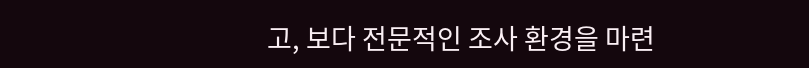고, 보다 전문적인 조사 환경을 마련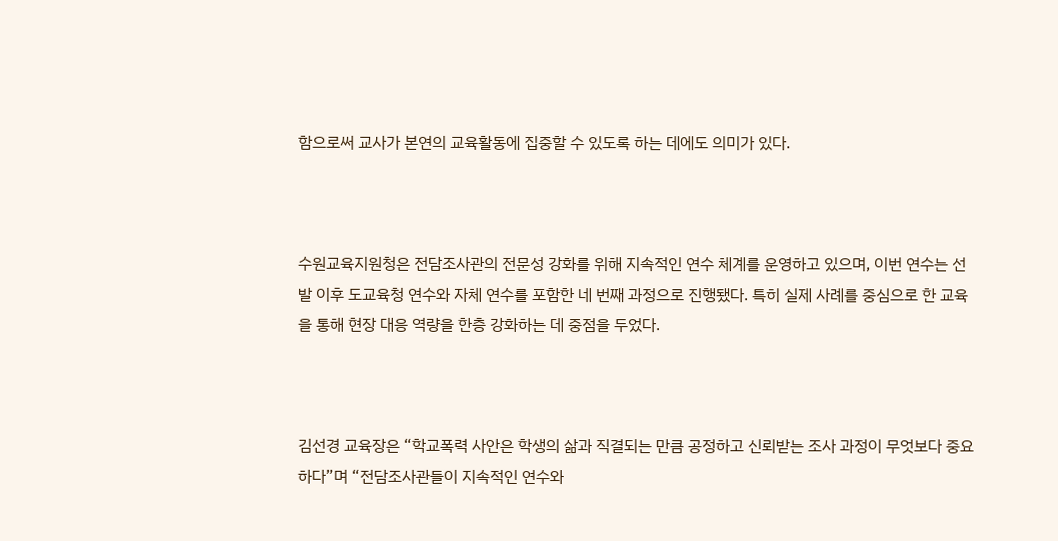함으로써 교사가 본연의 교육활동에 집중할 수 있도록 하는 데에도 의미가 있다.



수원교육지원청은 전담조사관의 전문성 강화를 위해 지속적인 연수 체계를 운영하고 있으며, 이번 연수는 선발 이후 도교육청 연수와 자체 연수를 포함한 네 번째 과정으로 진행됐다. 특히 실제 사례를 중심으로 한 교육을 통해 현장 대응 역량을 한층 강화하는 데 중점을 두었다.



김선경 교육장은 “학교폭력 사안은 학생의 삶과 직결되는 만큼 공정하고 신뢰받는 조사 과정이 무엇보다 중요하다”며 “전담조사관들이 지속적인 연수와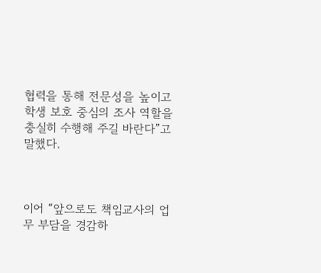협력을 통해 전문성을 높이고 학생 보호 중심의 조사 역할을 충실히 수행해 주길 바란다”고 말했다.



이어 “앞으로도 책임교사의 업무 부담을 경감하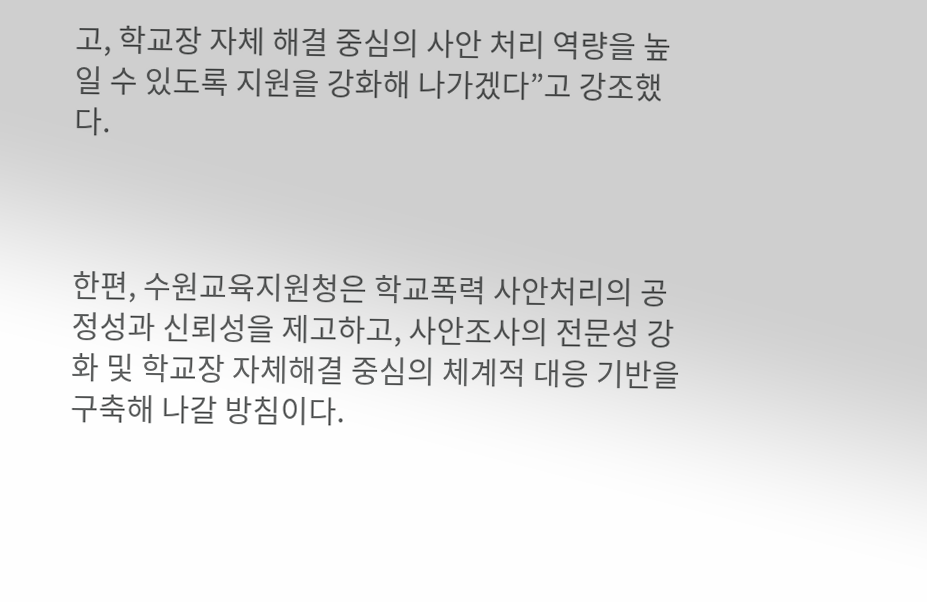고, 학교장 자체 해결 중심의 사안 처리 역량을 높일 수 있도록 지원을 강화해 나가겠다”고 강조했다.



한편, 수원교육지원청은 학교폭력 사안처리의 공정성과 신뢰성을 제고하고, 사안조사의 전문성 강화 및 학교장 자체해결 중심의 체계적 대응 기반을 구축해 나갈 방침이다.